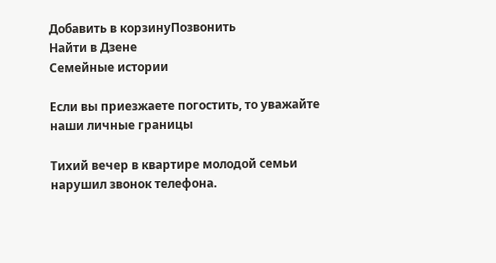Добавить в корзинуПозвонить
Найти в Дзене
Семейные истории

Если вы приезжаете погостить, то уважайте наши личные границы

Тихий вечер в квартире молодой семьи нарушил звонок телефона.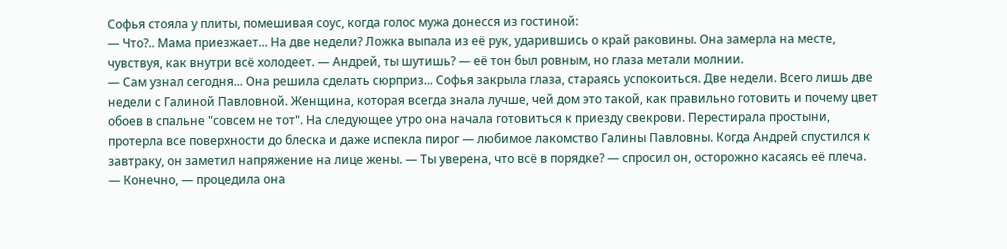Софья стояла у плиты, помешивая соус, когда голос мужа донесся из гостиной:
— Что?.. Мама приезжает... На две недели? Ложка выпала из её рук, ударившись о край раковины. Она замерла на месте, чувствуя, как внутри всё холодеет. — Андрей, ты шутишь? — её тон был ровным, но глаза метали молнии.
— Сам узнал сегодня... Она решила сделать сюрприз... Софья закрыла глаза, стараясь успокоиться. Две недели. Всего лишь две недели с Галиной Павловной. Женщина, которая всегда знала лучше, чей дом это такой, как правильно готовить и почему цвет обоев в спальне "совсем не тот". На следующее утро она начала готовиться к приезду свекрови. Перестирала простыни, протерла все поверхности до блеска и даже испекла пирог — любимое лакомство Галины Павловны. Когда Андрей спустился к завтраку, он заметил напряжение на лице жены. — Ты уверена, что всё в порядке? — спросил он, осторожно касаясь её плеча.
— Конечно, — процедила она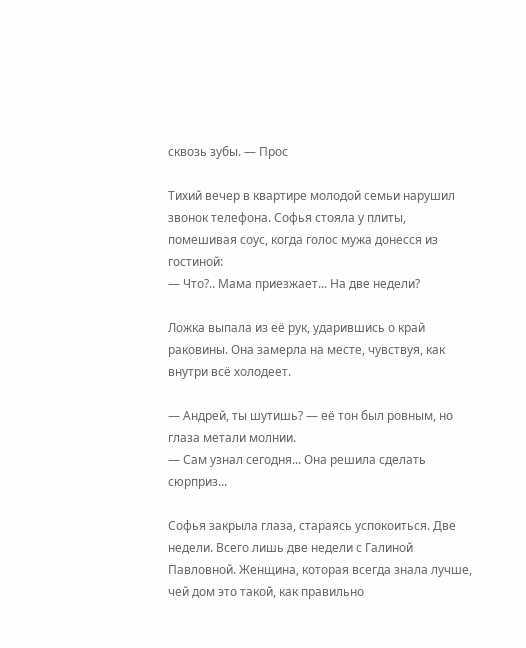сквозь зубы. — Прос

Тихий вечер в квартире молодой семьи нарушил звонок телефона. Софья стояла у плиты, помешивая соус, когда голос мужа донесся из гостиной:
— Что?.. Мама приезжает... На две недели?

Ложка выпала из её рук, ударившись о край раковины. Она замерла на месте, чувствуя, как внутри всё холодеет.

— Андрей, ты шутишь? — её тон был ровным, но глаза метали молнии.
— Сам узнал сегодня... Она решила сделать сюрприз...

Софья закрыла глаза, стараясь успокоиться. Две недели. Всего лишь две недели с Галиной Павловной. Женщина, которая всегда знала лучше, чей дом это такой, как правильно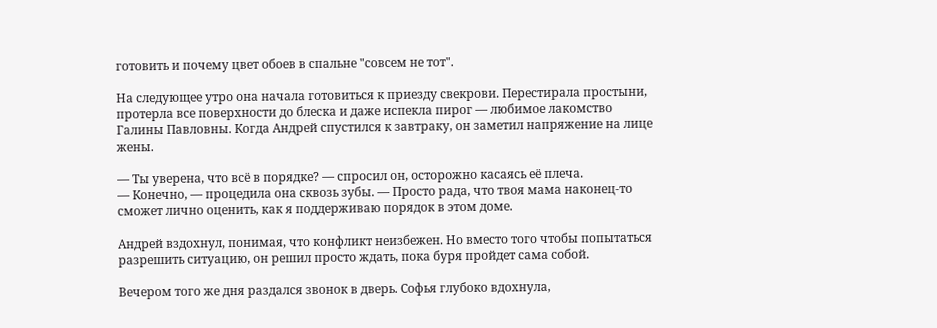готовить и почему цвет обоев в спальне "совсем не тот".

На следующее утро она начала готовиться к приезду свекрови. Перестирала простыни, протерла все поверхности до блеска и даже испекла пирог — любимое лакомство Галины Павловны. Когда Андрей спустился к завтраку, он заметил напряжение на лице жены.

— Ты уверена, что всё в порядке? — спросил он, осторожно касаясь её плеча.
— Конечно, — процедила она сквозь зубы. — Просто рада, что твоя мама наконец-то сможет лично оценить, как я поддерживаю порядок в этом доме.

Андрей вздохнул, понимая, что конфликт неизбежен. Но вместо того чтобы попытаться разрешить ситуацию, он решил просто ждать, пока буря пройдет сама собой.

Вечером того же дня раздался звонок в дверь. Софья глубоко вдохнула,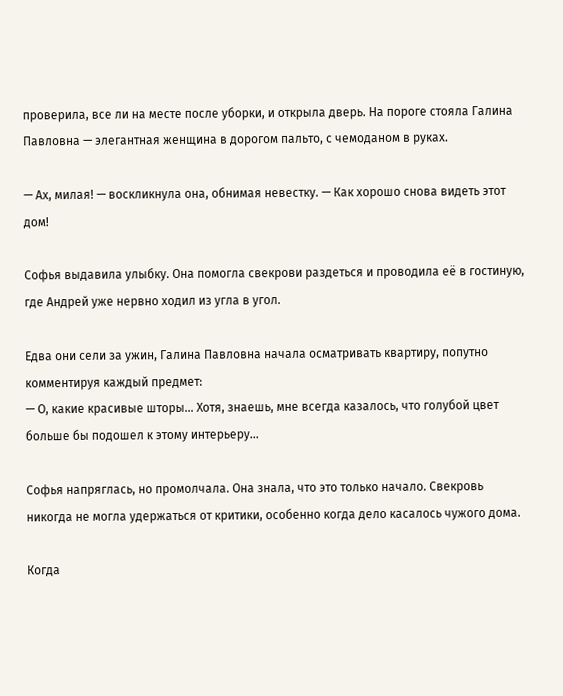проверила, все ли на месте после уборки, и открыла дверь. На пороге стояла Галина Павловна — элегантная женщина в дорогом пальто, с чемоданом в руках.

— Ах, милая! — воскликнула она, обнимая невестку. — Как хорошо снова видеть этот дом!

Софья выдавила улыбку. Она помогла свекрови раздеться и проводила её в гостиную, где Андрей уже нервно ходил из угла в угол.

Едва они сели за ужин, Галина Павловна начала осматривать квартиру, попутно комментируя каждый предмет:
— О, какие красивые шторы... Хотя, знаешь, мне всегда казалось, что голубой цвет больше бы подошел к этому интерьеру...

Софья напряглась, но промолчала. Она знала, что это только начало. Свекровь никогда не могла удержаться от критики, особенно когда дело касалось чужого дома.

Когда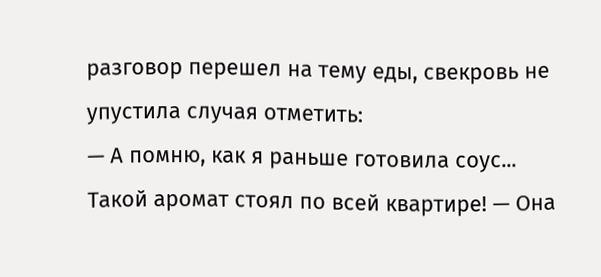разговор перешел на тему еды, свекровь не упустила случая отметить:
— А помню, как я раньше готовила соус... Такой аромат стоял по всей квартире! — Она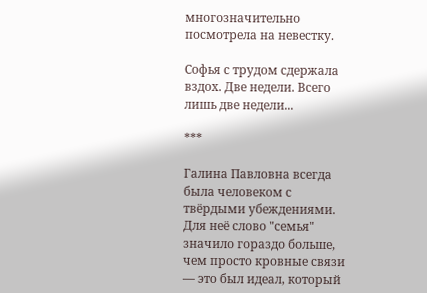многозначительно посмотрела на невестку.

Софья с трудом сдержала вздох. Две недели. Всего лишь две недели...

***

Галина Павловна всегда была человеком с твёрдыми убеждениями. Для неё слово "семья" значило гораздо больше, чем просто кровные связи — это был идеал, который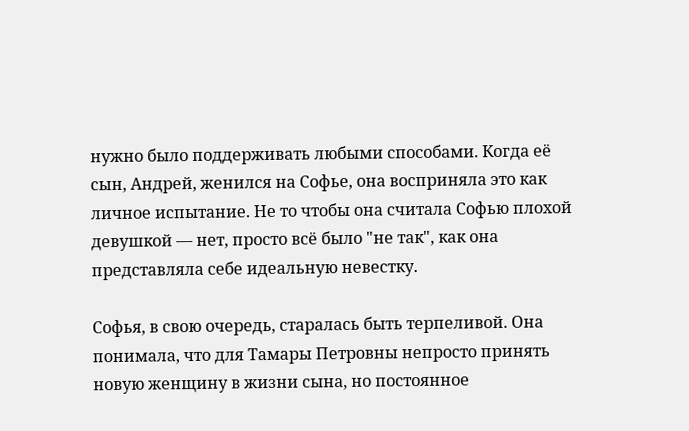нужно было поддерживать любыми способами. Когда её сын, Андрей, женился на Софье, она восприняла это как личное испытание. Не то чтобы она считала Софью плохой девушкой — нет, просто всё было "не так", как она представляла себе идеальную невестку.

Софья, в свою очередь, старалась быть терпеливой. Она понимала, что для Тамары Петровны непросто принять новую женщину в жизни сына, но постоянное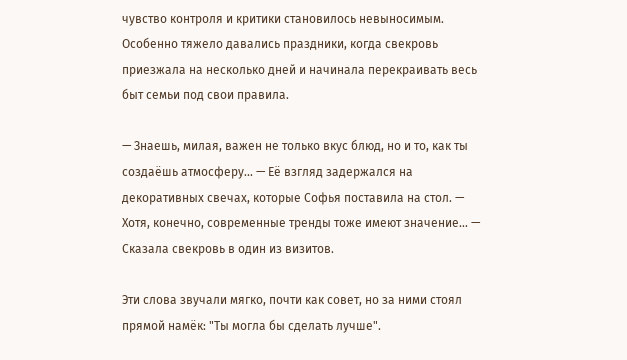чувство контроля и критики становилось невыносимым. Особенно тяжело давались праздники, когда свекровь приезжала на несколько дней и начинала перекраивать весь быт семьи под свои правила.

— Знаешь, милая, важен не только вкус блюд, но и то, как ты создаёшь атмосферу... — Её взгляд задержался на декоративных свечах, которые Софья поставила на стол. — Хотя, конечно, современные тренды тоже имеют значение... — Сказала свекровь в один из визитов.

Эти слова звучали мягко, почти как совет, но за ними стоял прямой намёк: "Ты могла бы сделать лучше".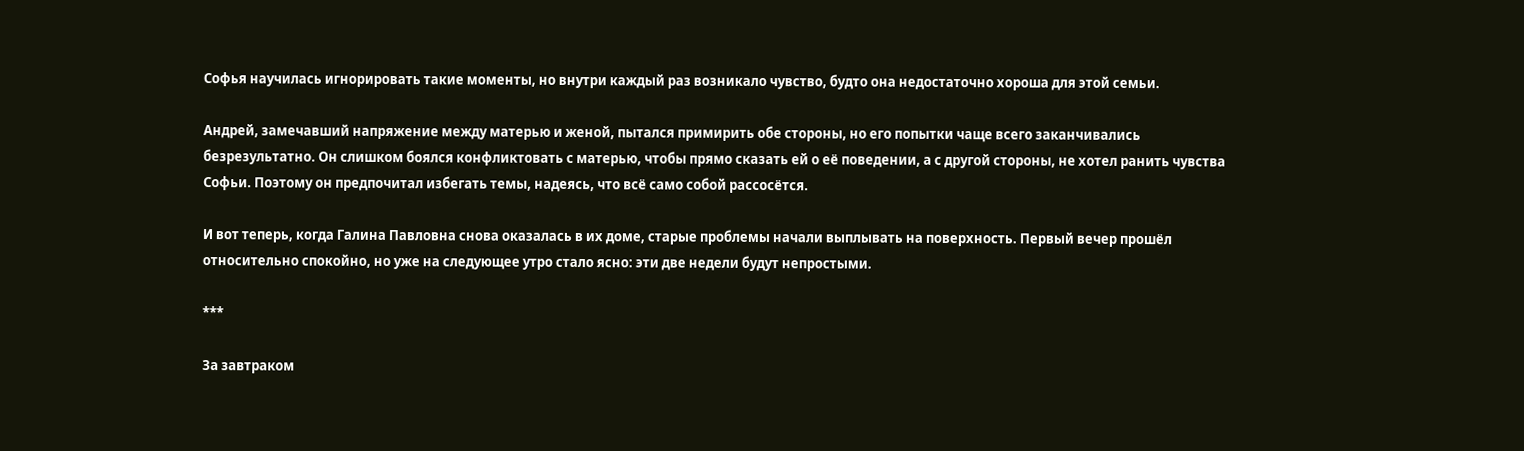Софья научилась игнорировать такие моменты, но внутри каждый раз возникало чувство, будто она недостаточно хороша для этой семьи.

Андрей, замечавший напряжение между матерью и женой, пытался примирить обе стороны, но его попытки чаще всего заканчивались безрезультатно. Он слишком боялся конфликтовать с матерью, чтобы прямо сказать ей о её поведении, а с другой стороны, не хотел ранить чувства Софьи. Поэтому он предпочитал избегать темы, надеясь, что всё само собой рассосётся.

И вот теперь, когда Галина Павловна снова оказалась в их доме, старые проблемы начали выплывать на поверхность. Первый вечер прошёл относительно спокойно, но уже на следующее утро стало ясно: эти две недели будут непростыми.

***

За завтраком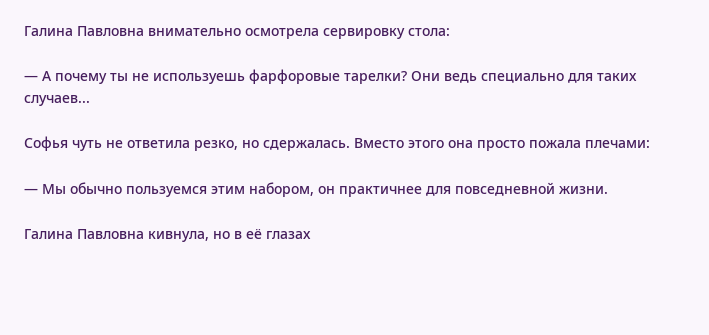Галина Павловна внимательно осмотрела сервировку стола:

— А почему ты не используешь фарфоровые тарелки? Они ведь специально для таких случаев...

Софья чуть не ответила резко, но сдержалась. Вместо этого она просто пожала плечами:

— Мы обычно пользуемся этим набором, он практичнее для повседневной жизни.

Галина Павловна кивнула, но в её глазах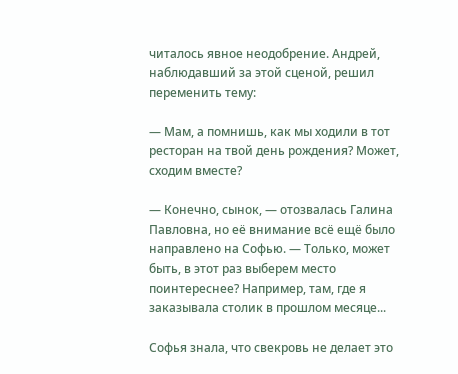читалось явное неодобрение. Андрей, наблюдавший за этой сценой, решил переменить тему:

— Мам, а помнишь, как мы ходили в тот ресторан на твой день рождения? Может, сходим вместе?

— Конечно, сынок, — отозвалась Галина Павловна, но её внимание всё ещё было направлено на Софью. — Только, может быть, в этот раз выберем место поинтереснее? Например, там, где я заказывала столик в прошлом месяце...

Софья знала, что свекровь не делает это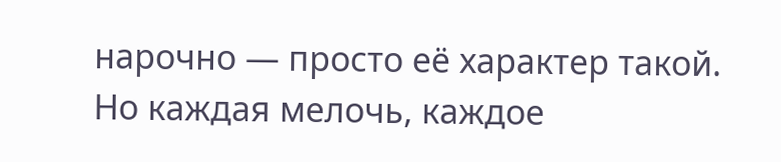нарочно — просто её характер такой. Но каждая мелочь, каждое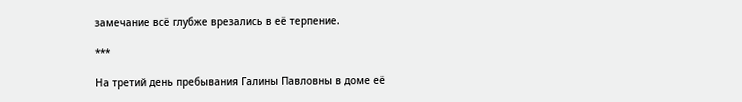замечание всё глубже врезались в её терпение.

***

На третий день пребывания Галины Павловны в доме её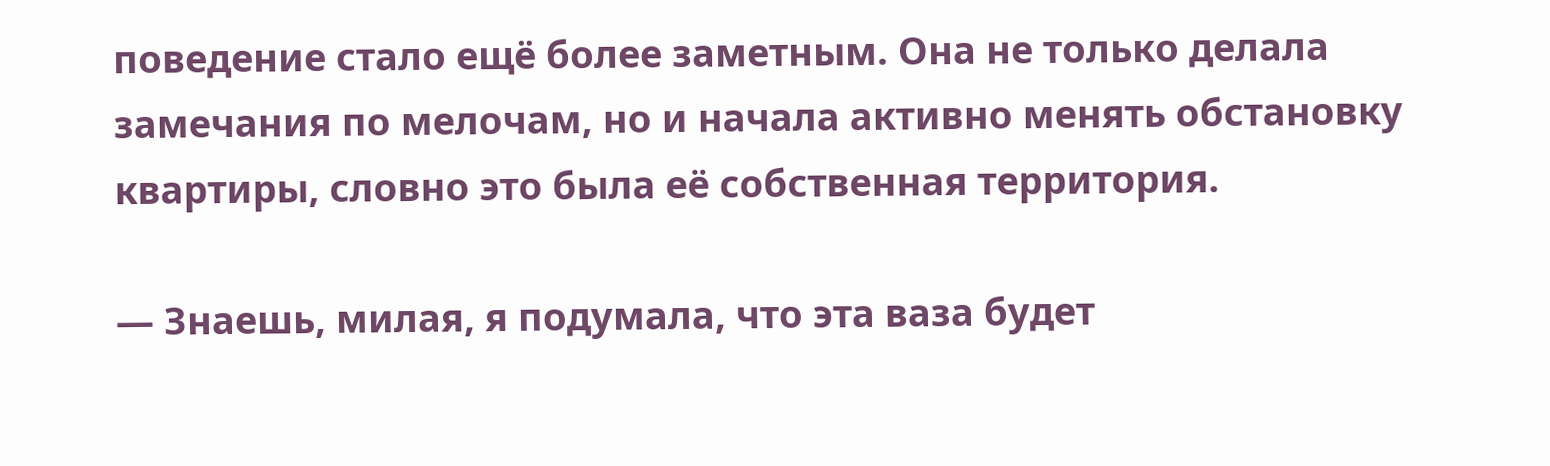поведение стало ещё более заметным. Она не только делала замечания по мелочам, но и начала активно менять обстановку квартиры, словно это была её собственная территория.

— Знаешь, милая, я подумала, что эта ваза будет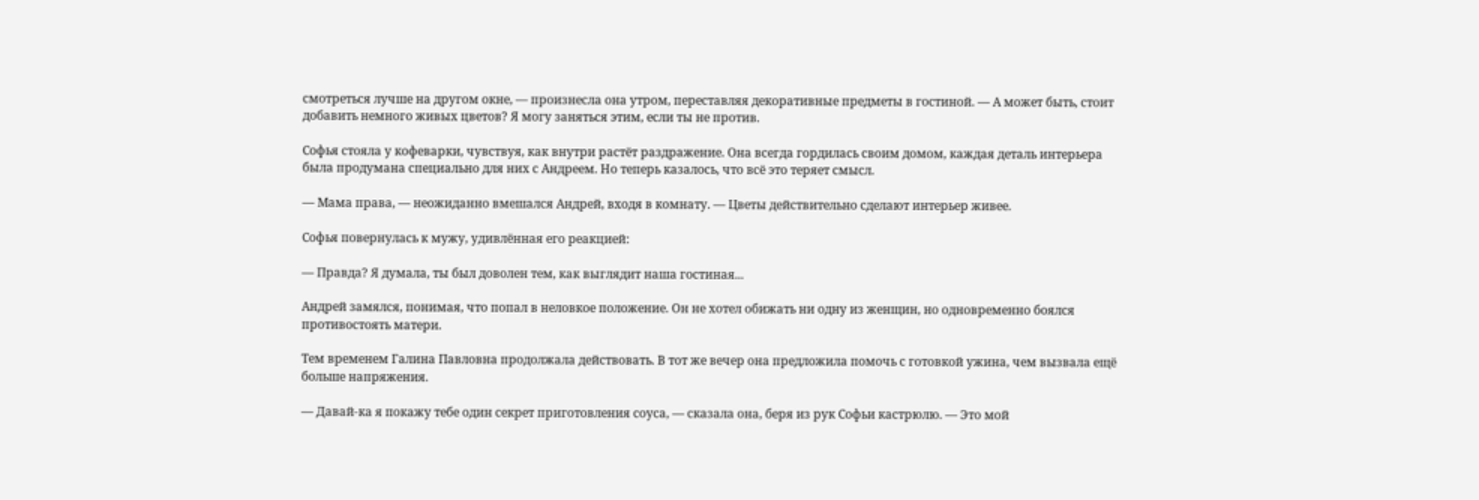смотреться лучше на другом окне, — произнесла она утром, переставляя декоративные предметы в гостиной. — А может быть, стоит добавить немного живых цветов? Я могу заняться этим, если ты не против.

Софья стояла у кофеварки, чувствуя, как внутри растёт раздражение. Она всегда гордилась своим домом, каждая деталь интерьера была продумана специально для них с Андреем. Но теперь казалось, что всё это теряет смысл.

— Мама права, — неожиданно вмешался Андрей, входя в комнату. — Цветы действительно сделают интерьер живее.

Софья повернулась к мужу, удивлённая его реакцией:

— Правда? Я думала, ты был доволен тем, как выглядит наша гостиная...

Андрей замялся, понимая, что попал в неловкое положение. Он не хотел обижать ни одну из женщин, но одновременно боялся противостоять матери.

Тем временем Галина Павловна продолжала действовать. В тот же вечер она предложила помочь с готовкой ужина, чем вызвала ещё больше напряжения.

— Давай-ка я покажу тебе один секрет приготовления соуса, — сказала она, беря из рук Софьи кастрюлю. — Это мой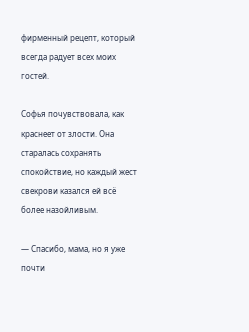фирменный рецепт, который всегда радует всех моих гостей.

Софья почувствовала, как краснеет от злости. Она старалась сохранять спокойствие, но каждый жест свекрови казался ей всё более назойливым.

— Спасибо, мама, но я уже почти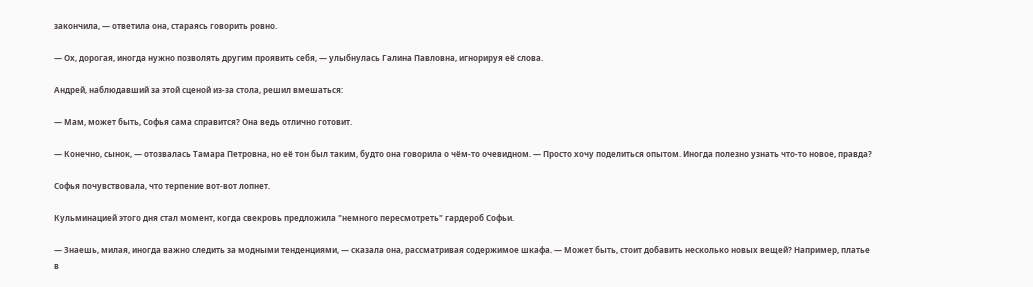закончила, — ответила она, стараясь говорить ровно.

— Ох, дорогая, иногда нужно позволять другим проявить себя, — улыбнулась Галина Павловна, игнорируя её слова.

Андрей, наблюдавший за этой сценой из-за стола, решил вмешаться:

— Мам, может быть, Софья сама справится? Она ведь отлично готовит.

— Конечно, сынок, — отозвалась Тамара Петровна, но её тон был таким, будто она говорила о чём-то очевидном. — Просто хочу поделиться опытом. Иногда полезно узнать что-то новое, правда?

Софья почувствовала, что терпение вот-вот лопнет.

Кульминацией этого дня стал момент, когда свекровь предложила "немного пересмотреть" гардероб Софьи.

— Знаешь, милая, иногда важно следить за модными тенденциями, — сказала она, рассматривая содержимое шкафа. — Может быть, стоит добавить несколько новых вещей? Например, платье в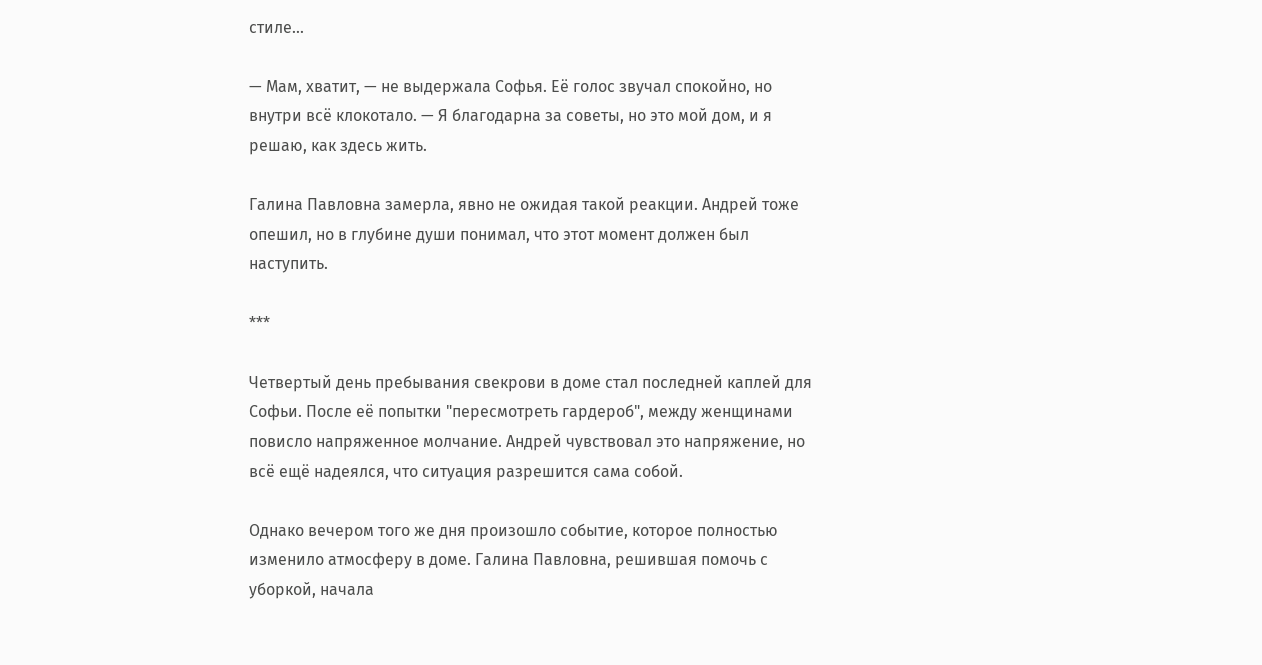стиле...

— Мам, хватит, — не выдержала Софья. Её голос звучал спокойно, но внутри всё клокотало. — Я благодарна за советы, но это мой дом, и я решаю, как здесь жить.

Галина Павловна замерла, явно не ожидая такой реакции. Андрей тоже опешил, но в глубине души понимал, что этот момент должен был наступить.

***

Четвертый день пребывания свекрови в доме стал последней каплей для Софьи. После её попытки "пересмотреть гардероб", между женщинами повисло напряженное молчание. Андрей чувствовал это напряжение, но всё ещё надеялся, что ситуация разрешится сама собой.

Однако вечером того же дня произошло событие, которое полностью изменило атмосферу в доме. Галина Павловна, решившая помочь с уборкой, начала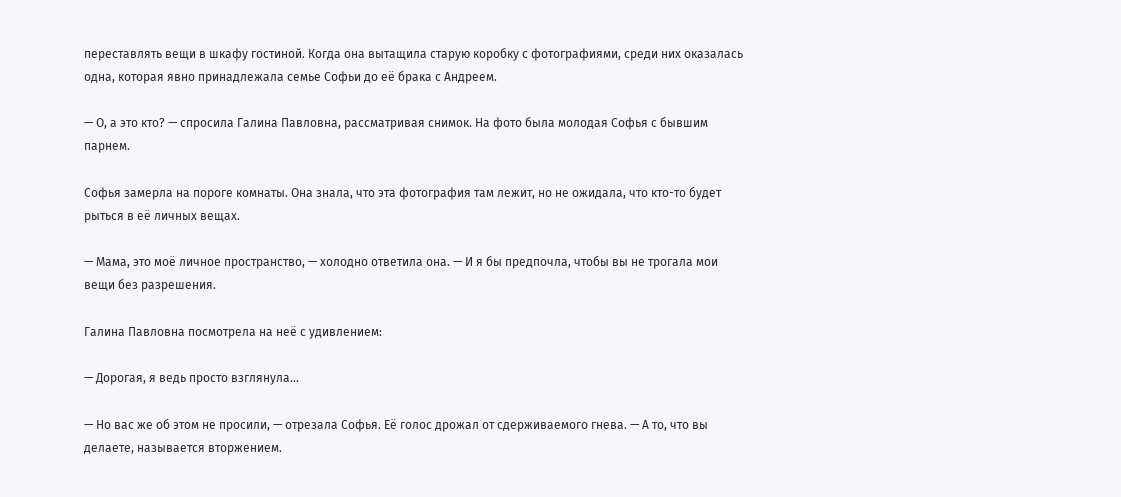переставлять вещи в шкафу гостиной. Когда она вытащила старую коробку с фотографиями, среди них оказалась одна, которая явно принадлежала семье Софьи до её брака с Андреем.

— О, а это кто? — спросила Галина Павловна, рассматривая снимок. На фото была молодая Софья с бывшим парнем.

Софья замерла на пороге комнаты. Она знала, что эта фотография там лежит, но не ожидала, что кто-то будет рыться в её личных вещах.

— Мама, это моё личное пространство, — холодно ответила она. — И я бы предпочла, чтобы вы не трогала мои вещи без разрешения.

Галина Павловна посмотрела на неё с удивлением:

— Дорогая, я ведь просто взглянула...

— Но вас же об этом не просили, — отрезала Софья. Её голос дрожал от сдерживаемого гнева. — А то, что вы делаете, называется вторжением.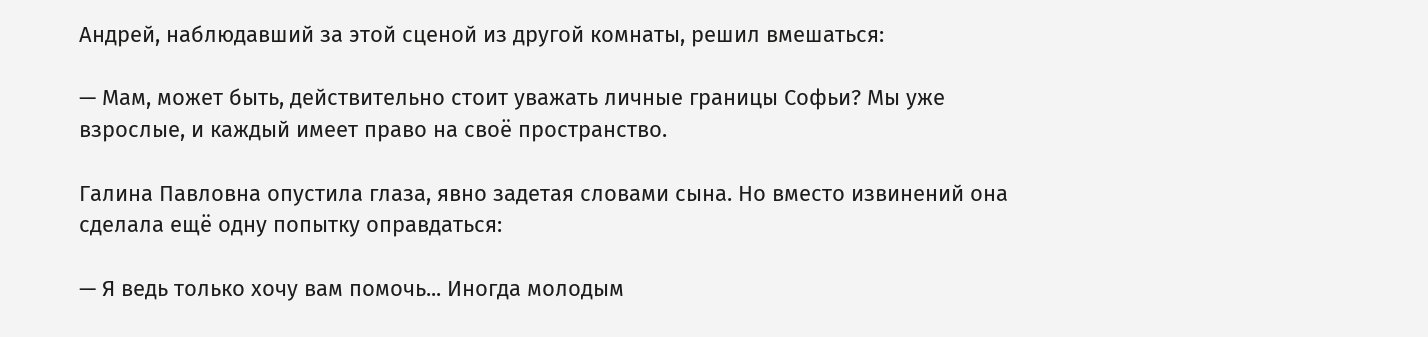Андрей, наблюдавший за этой сценой из другой комнаты, решил вмешаться:

— Мам, может быть, действительно стоит уважать личные границы Софьи? Мы уже взрослые, и каждый имеет право на своё пространство.

Галина Павловна опустила глаза, явно задетая словами сына. Но вместо извинений она сделала ещё одну попытку оправдаться:

— Я ведь только хочу вам помочь... Иногда молодым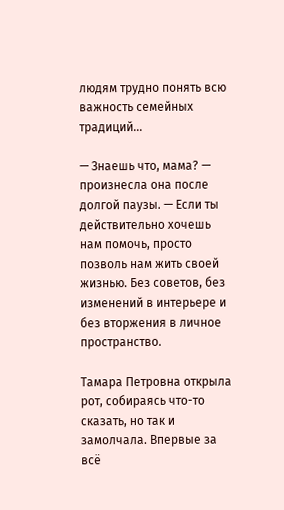людям трудно понять всю важность семейных традиций...

— Знаешь что, мама? — произнесла она после долгой паузы. — Если ты действительно хочешь нам помочь, просто позволь нам жить своей жизнью. Без советов, без изменений в интерьере и без вторжения в личное пространство.

Тамара Петровна открыла рот, собираясь что-то сказать, но так и замолчала. Впервые за всё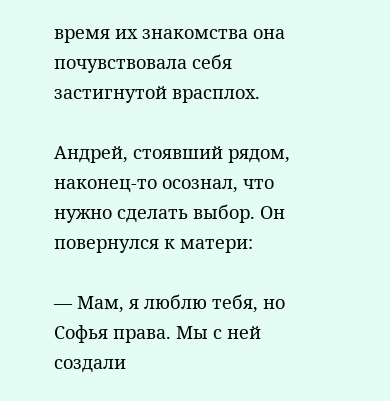время их знакомства она почувствовала себя застигнутой врасплох.

Андрей, стоявший рядом, наконец-то осознал, что нужно сделать выбор. Он повернулся к матери:

— Мам, я люблю тебя, но Софья права. Мы с ней создали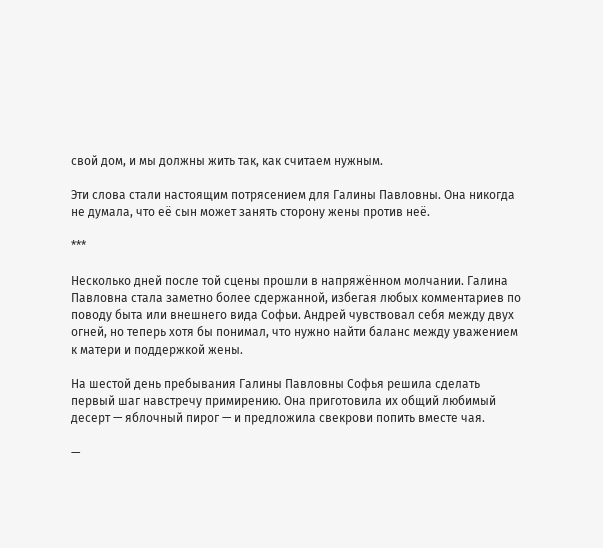свой дом, и мы должны жить так, как считаем нужным.

Эти слова стали настоящим потрясением для Галины Павловны. Она никогда не думала, что её сын может занять сторону жены против неё.

***

Несколько дней после той сцены прошли в напряжённом молчании. Галина Павловна стала заметно более сдержанной, избегая любых комментариев по поводу быта или внешнего вида Софьи. Андрей чувствовал себя между двух огней, но теперь хотя бы понимал, что нужно найти баланс между уважением к матери и поддержкой жены.

На шестой день пребывания Галины Павловны Софья решила сделать первый шаг навстречу примирению. Она приготовила их общий любимый десерт — яблочный пирог — и предложила свекрови попить вместе чая.

—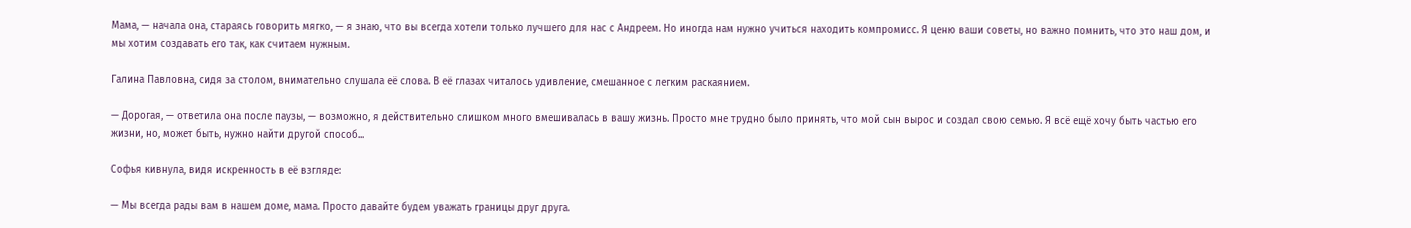Мама, — начала она, стараясь говорить мягко, — я знаю, что вы всегда хотели только лучшего для нас с Андреем. Но иногда нам нужно учиться находить компромисс. Я ценю ваши советы, но важно помнить, что это наш дом, и мы хотим создавать его так, как считаем нужным.

Галина Павловна, сидя за столом, внимательно слушала её слова. В её глазах читалось удивление, смешанное с легким раскаянием.

— Дорогая, — ответила она после паузы, — возможно, я действительно слишком много вмешивалась в вашу жизнь. Просто мне трудно было принять, что мой сын вырос и создал свою семью. Я всё ещё хочу быть частью его жизни, но, может быть, нужно найти другой способ...

Софья кивнула, видя искренность в её взгляде:

— Мы всегда рады вам в нашем доме, мама. Просто давайте будем уважать границы друг друга.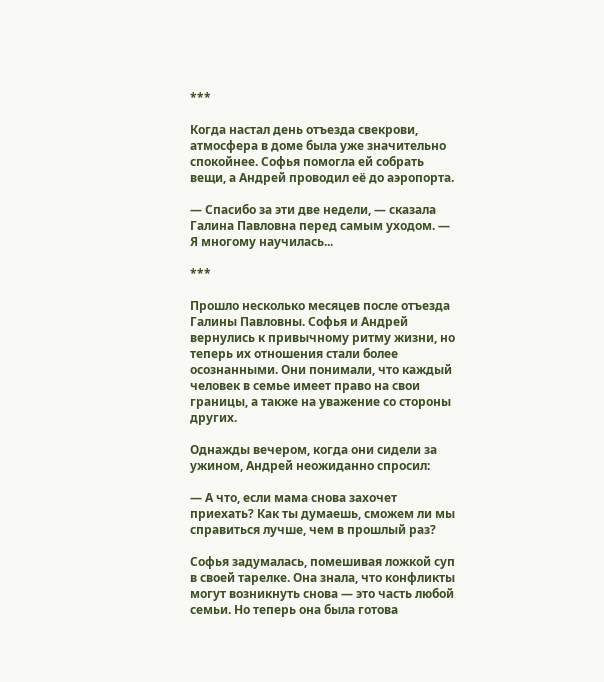***

Когда настал день отъезда свекрови, атмосфера в доме была уже значительно спокойнее. Софья помогла ей собрать вещи, а Андрей проводил её до аэропорта.

— Спасибо за эти две недели, — сказала Галина Павловна перед самым уходом. — Я многому научилась...

***

Прошло несколько месяцев после отъезда Галины Павловны. Софья и Андрей вернулись к привычному ритму жизни, но теперь их отношения стали более осознанными. Они понимали, что каждый человек в семье имеет право на свои границы, а также на уважение со стороны других.

Однажды вечером, когда они сидели за ужином, Андрей неожиданно спросил:

— А что, если мама снова захочет приехать? Как ты думаешь, сможем ли мы справиться лучше, чем в прошлый раз?

Софья задумалась, помешивая ложкой суп в своей тарелке. Она знала, что конфликты могут возникнуть снова — это часть любой семьи. Но теперь она была готова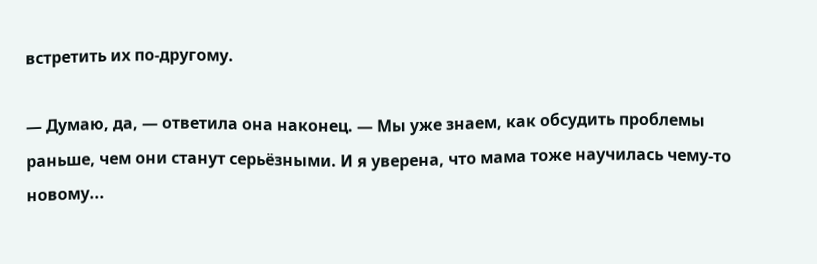встретить их по-другому.

— Думаю, да, — ответила она наконец. — Мы уже знаем, как обсудить проблемы раньше, чем они станут серьёзными. И я уверена, что мама тоже научилась чему-то новому...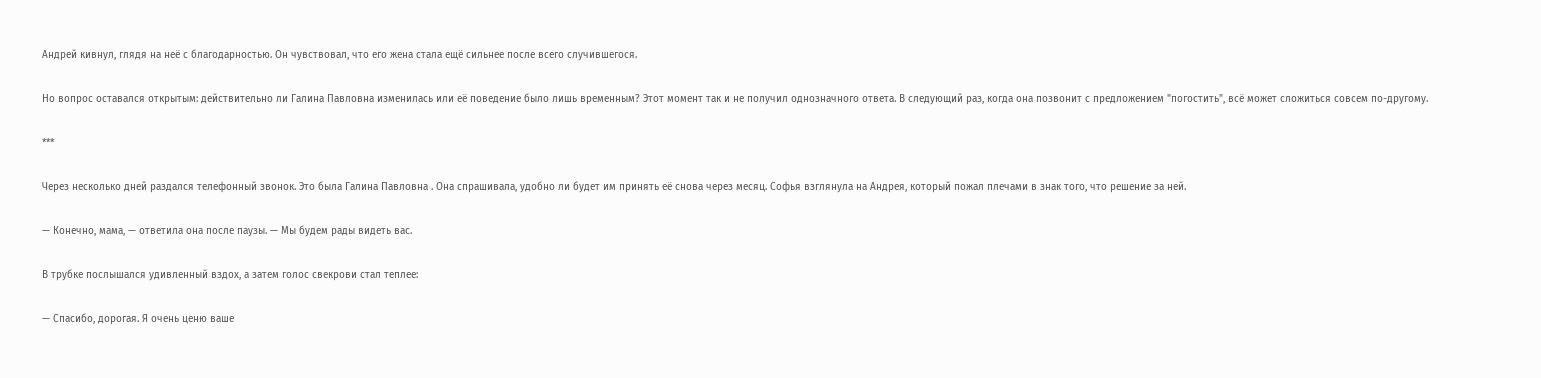Андрей кивнул, глядя на неё с благодарностью. Он чувствовал, что его жена стала ещё сильнее после всего случившегося.

Но вопрос оставался открытым: действительно ли Галина Павловна изменилась или её поведение было лишь временным? Этот момент так и не получил однозначного ответа. В следующий раз, когда она позвонит с предложением "погостить", всё может сложиться совсем по-другому.

***

Через несколько дней раздался телефонный звонок. Это была Галина Павловна . Она спрашивала, удобно ли будет им принять её снова через месяц. Софья взглянула на Андрея, который пожал плечами в знак того, что решение за ней.

— Конечно, мама, — ответила она после паузы. — Мы будем рады видеть вас.

В трубке послышался удивленный вздох, а затем голос свекрови стал теплее:

— Спасибо, дорогая. Я очень ценю ваше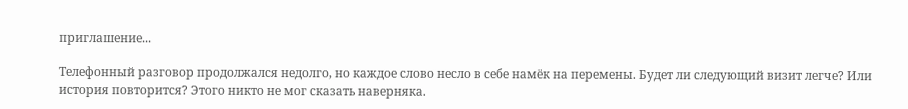приглашение...

Телефонный разговор продолжался недолго, но каждое слово несло в себе намёк на перемены. Будет ли следующий визит легче? Или история повторится? Этого никто не мог сказать наверняка.